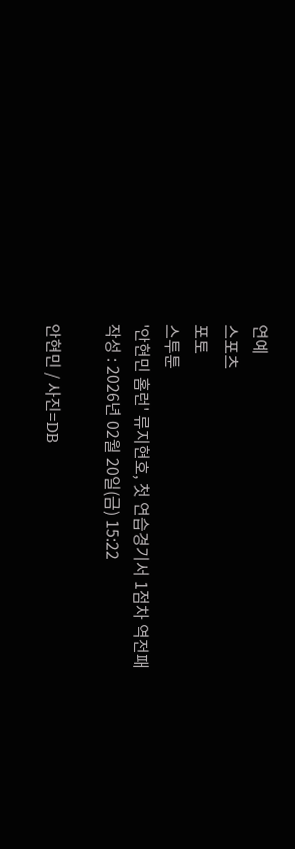연예
스포츠
포토
스투툰
'안현민 홈런' 류지현호, 첫 연습경기서 1점차 역전패
작성 : 2026년 02월 20일(금) 15:22

안현민 / 사진=DB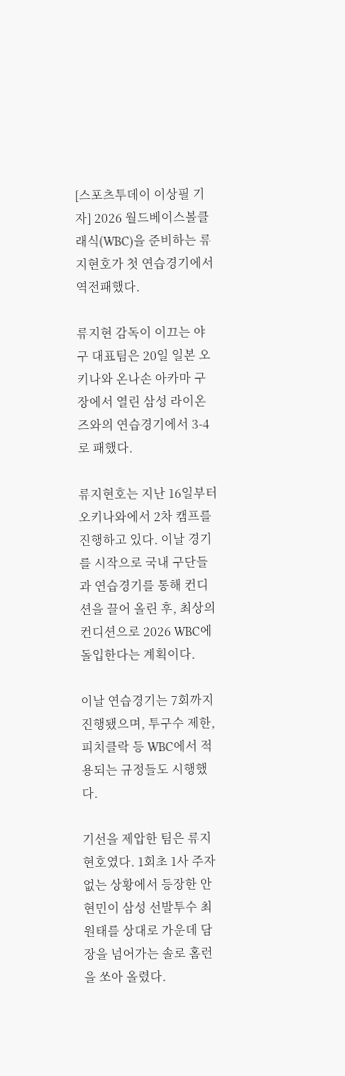[스포츠투데이 이상필 기자] 2026 월드베이스볼클래식(WBC)을 준비하는 류지현호가 첫 연습경기에서 역전패했다.

류지현 감독이 이끄는 야구 대표팀은 20일 일본 오키나와 온나손 아카마 구장에서 열린 삼성 라이온즈와의 연습경기에서 3-4로 패했다.

류지현호는 지난 16일부터 오키나와에서 2차 캠프를 진행하고 있다. 이날 경기를 시작으로 국내 구단들과 연습경기를 통해 컨디션을 끌어 올린 후, 최상의 컨디션으로 2026 WBC에 돌입한다는 계획이다.

이날 연습경기는 7회까지 진행됐으며, 투구수 제한, 피치클락 등 WBC에서 적용되는 규정들도 시행했다.

기선을 제압한 팀은 류지현호였다. 1회초 1사 주자 없는 상황에서 등장한 안현민이 삼성 선발투수 최원태를 상대로 가운데 담장을 넘어가는 솔로 홈런을 쏘아 올렸다.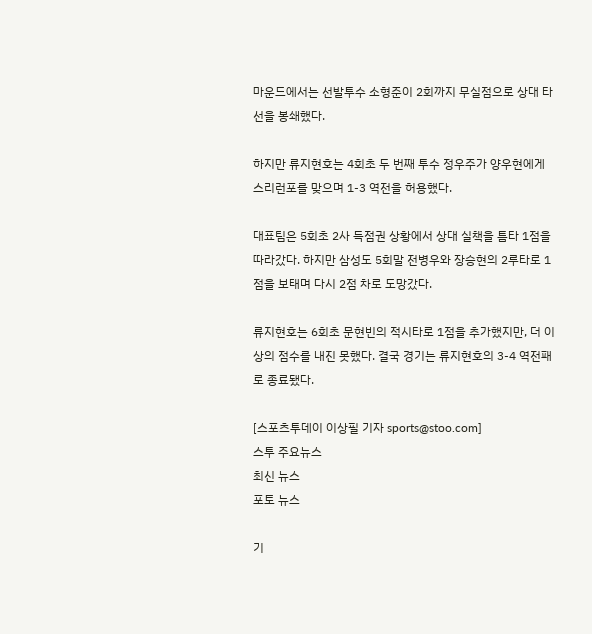마운드에서는 선발투수 소형준이 2회까지 무실점으로 상대 타선을 봉쇄했다.

하지만 류지현호는 4회초 두 번째 투수 정우주가 양우현에게 스리런포를 맞으며 1-3 역전을 허용했다.

대표팀은 5회초 2사 득점권 상황에서 상대 실책을 틈타 1점을 따라갔다. 하지만 삼성도 5회말 전병우와 장승현의 2루타로 1점을 보태며 다시 2점 차로 도망갔다.

류지현호는 6회초 문현빈의 적시타로 1점을 추가했지만, 더 이상의 점수를 내진 못했다. 결국 경기는 류지현호의 3-4 역전패로 종료됐다.

[스포츠투데이 이상필 기자 sports@stoo.com]
스투 주요뉴스
최신 뉴스
포토 뉴스

기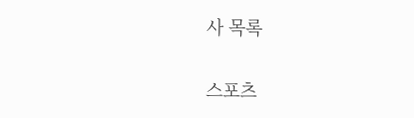사 목록

스포츠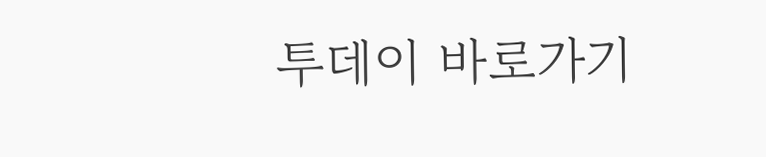투데이 바로가기